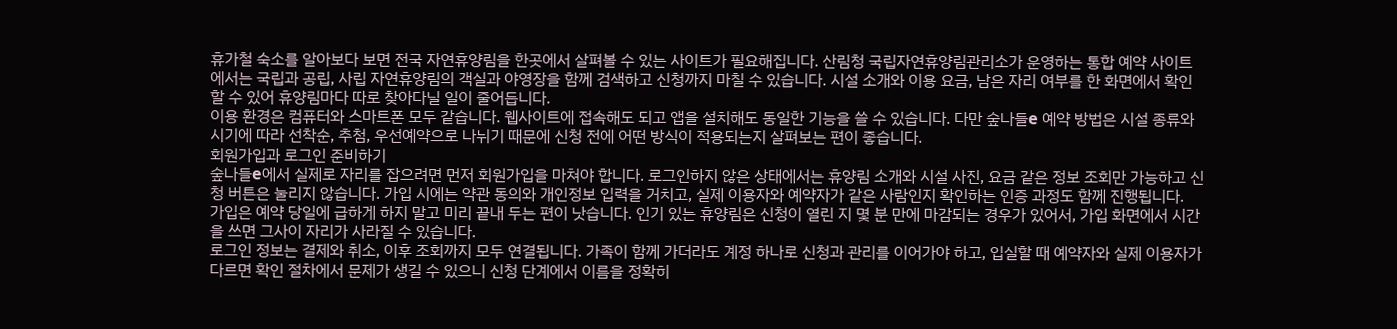휴가철 숙소를 알아보다 보면 전국 자연휴양림을 한곳에서 살펴볼 수 있는 사이트가 필요해집니다. 산림청 국립자연휴양림관리소가 운영하는 통합 예약 사이트에서는 국립과 공립, 사립 자연휴양림의 객실과 야영장을 함께 검색하고 신청까지 마칠 수 있습니다. 시설 소개와 이용 요금, 남은 자리 여부를 한 화면에서 확인할 수 있어 휴양림마다 따로 찾아다닐 일이 줄어듭니다.
이용 환경은 컴퓨터와 스마트폰 모두 같습니다. 웹사이트에 접속해도 되고 앱을 설치해도 동일한 기능을 쓸 수 있습니다. 다만 숲나들e 예약 방법은 시설 종류와 시기에 따라 선착순, 추첨, 우선예약으로 나뉘기 때문에 신청 전에 어떤 방식이 적용되는지 살펴보는 편이 좋습니다.
회원가입과 로그인 준비하기
숲나들e에서 실제로 자리를 잡으려면 먼저 회원가입을 마쳐야 합니다. 로그인하지 않은 상태에서는 휴양림 소개와 시설 사진, 요금 같은 정보 조회만 가능하고 신청 버튼은 눌리지 않습니다. 가입 시에는 약관 동의와 개인정보 입력을 거치고, 실제 이용자와 예약자가 같은 사람인지 확인하는 인증 과정도 함께 진행됩니다.
가입은 예약 당일에 급하게 하지 말고 미리 끝내 두는 편이 낫습니다. 인기 있는 휴양림은 신청이 열린 지 몇 분 만에 마감되는 경우가 있어서, 가입 화면에서 시간을 쓰면 그사이 자리가 사라질 수 있습니다.
로그인 정보는 결제와 취소, 이후 조회까지 모두 연결됩니다. 가족이 함께 가더라도 계정 하나로 신청과 관리를 이어가야 하고, 입실할 때 예약자와 실제 이용자가 다르면 확인 절차에서 문제가 생길 수 있으니 신청 단계에서 이름을 정확히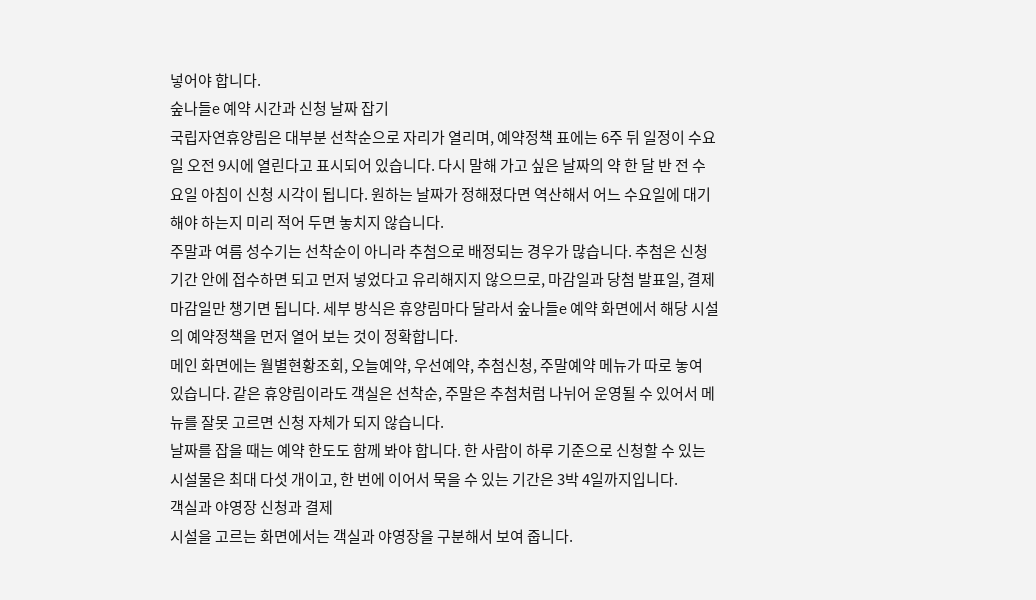넣어야 합니다.
숲나들e 예약 시간과 신청 날짜 잡기
국립자연휴양림은 대부분 선착순으로 자리가 열리며, 예약정책 표에는 6주 뒤 일정이 수요일 오전 9시에 열린다고 표시되어 있습니다. 다시 말해 가고 싶은 날짜의 약 한 달 반 전 수요일 아침이 신청 시각이 됩니다. 원하는 날짜가 정해졌다면 역산해서 어느 수요일에 대기해야 하는지 미리 적어 두면 놓치지 않습니다.
주말과 여름 성수기는 선착순이 아니라 추첨으로 배정되는 경우가 많습니다. 추첨은 신청 기간 안에 접수하면 되고 먼저 넣었다고 유리해지지 않으므로, 마감일과 당첨 발표일, 결제 마감일만 챙기면 됩니다. 세부 방식은 휴양림마다 달라서 숲나들e 예약 화면에서 해당 시설의 예약정책을 먼저 열어 보는 것이 정확합니다.
메인 화면에는 월별현황조회, 오늘예약, 우선예약, 추첨신청, 주말예약 메뉴가 따로 놓여 있습니다. 같은 휴양림이라도 객실은 선착순, 주말은 추첨처럼 나뉘어 운영될 수 있어서 메뉴를 잘못 고르면 신청 자체가 되지 않습니다.
날짜를 잡을 때는 예약 한도도 함께 봐야 합니다. 한 사람이 하루 기준으로 신청할 수 있는 시설물은 최대 다섯 개이고, 한 번에 이어서 묵을 수 있는 기간은 3박 4일까지입니다.
객실과 야영장 신청과 결제
시설을 고르는 화면에서는 객실과 야영장을 구분해서 보여 줍니다.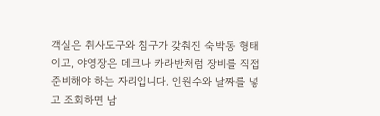객실은 취사도구와 침구가 갖춰진 숙박동 형태이고, 야영장은 데크나 카라반처럼 장비를 직접 준비해야 하는 자리입니다. 인원수와 날짜를 넣고 조회하면 남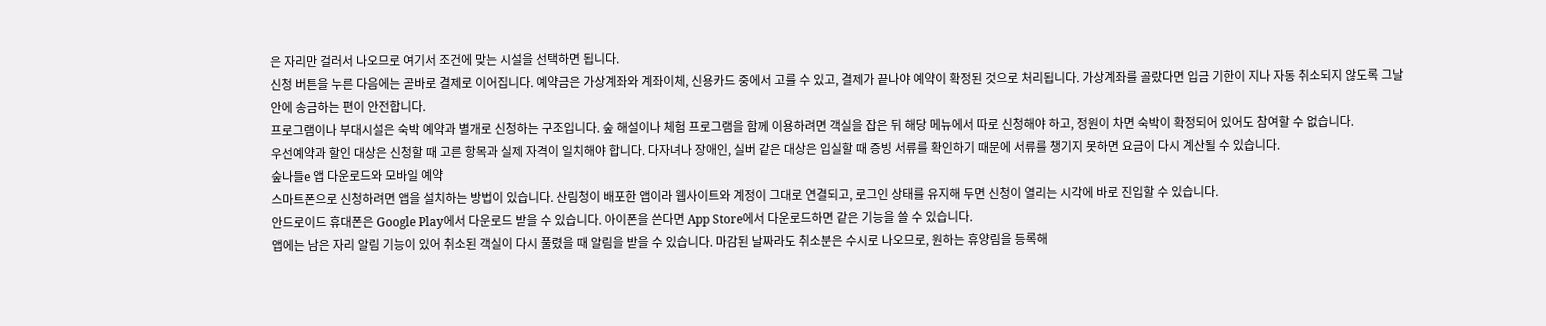은 자리만 걸러서 나오므로 여기서 조건에 맞는 시설을 선택하면 됩니다.
신청 버튼을 누른 다음에는 곧바로 결제로 이어집니다. 예약금은 가상계좌와 계좌이체, 신용카드 중에서 고를 수 있고, 결제가 끝나야 예약이 확정된 것으로 처리됩니다. 가상계좌를 골랐다면 입금 기한이 지나 자동 취소되지 않도록 그날 안에 송금하는 편이 안전합니다.
프로그램이나 부대시설은 숙박 예약과 별개로 신청하는 구조입니다. 숲 해설이나 체험 프로그램을 함께 이용하려면 객실을 잡은 뒤 해당 메뉴에서 따로 신청해야 하고, 정원이 차면 숙박이 확정되어 있어도 참여할 수 없습니다.
우선예약과 할인 대상은 신청할 때 고른 항목과 실제 자격이 일치해야 합니다. 다자녀나 장애인, 실버 같은 대상은 입실할 때 증빙 서류를 확인하기 때문에 서류를 챙기지 못하면 요금이 다시 계산될 수 있습니다.
숲나들e 앱 다운로드와 모바일 예약
스마트폰으로 신청하려면 앱을 설치하는 방법이 있습니다. 산림청이 배포한 앱이라 웹사이트와 계정이 그대로 연결되고, 로그인 상태를 유지해 두면 신청이 열리는 시각에 바로 진입할 수 있습니다.
안드로이드 휴대폰은 Google Play에서 다운로드 받을 수 있습니다. 아이폰을 쓴다면 App Store에서 다운로드하면 같은 기능을 쓸 수 있습니다.
앱에는 남은 자리 알림 기능이 있어 취소된 객실이 다시 풀렸을 때 알림을 받을 수 있습니다. 마감된 날짜라도 취소분은 수시로 나오므로, 원하는 휴양림을 등록해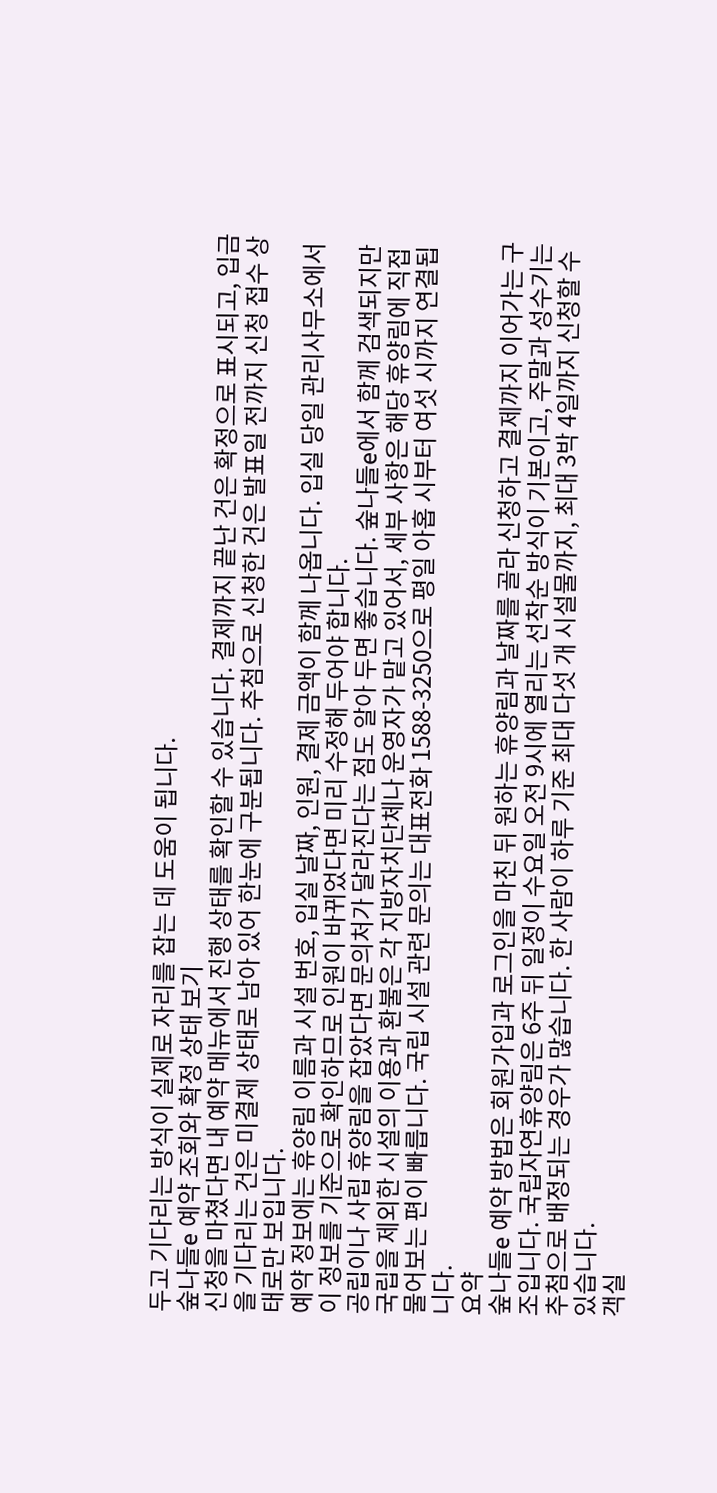두고 기다리는 방식이 실제로 자리를 잡는 데 도움이 됩니다.
숲나들e 예약 조회와 확정 상태 보기
신청을 마쳤다면 내 예약 메뉴에서 진행 상태를 확인할 수 있습니다. 결제까지 끝난 건은 확정으로 표시되고, 입금을 기다리는 건은 미결제 상태로 남아 있어 한눈에 구분됩니다. 추첨으로 신청한 건은 발표일 전까지 신청 접수 상태로만 보입니다.
예약 정보에는 휴양림 이름과 시설 번호, 입실 날짜, 인원, 결제 금액이 함께 나옵니다. 입실 당일 관리사무소에서 이 정보를 기준으로 확인하므로 인원이 바뀌었다면 미리 수정해 두어야 합니다.
공립이나 사립 휴양림을 잡았다면 문의처가 달라진다는 점도 알아 두면 좋습니다. 숲나들e에서 함께 검색되지만 국립을 제외한 시설의 이용과 환불은 각 지방자치단체나 운영자가 맡고 있어서, 세부 사항은 해당 휴양림에 직접 물어보는 편이 빠릅니다. 국립 시설 관련 문의는 대표전화 1588-3250으로 평일 아홉 시부터 여섯 시까지 연결됩니다.
요약
숲나들e 예약 방법은 회원가입과 로그인을 마친 뒤 원하는 휴양림과 날짜를 골라 신청하고 결제까지 이어가는 구조입니다. 국립자연휴양림은 6주 뒤 일정이 수요일 오전 9시에 열리는 선착순 방식이 기본이고, 주말과 성수기는 추첨으로 배정되는 경우가 많습니다. 한 사람이 하루 기준 최대 다섯 개 시설물까지, 최대 3박 4일까지 신청할 수 있습니다.
객실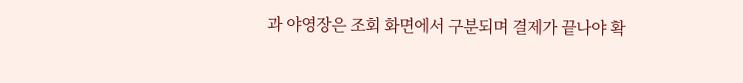과 야영장은 조회 화면에서 구분되며 결제가 끝나야 확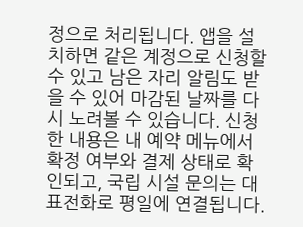정으로 처리됩니다. 앱을 설치하면 같은 계정으로 신청할 수 있고 남은 자리 알림도 받을 수 있어 마감된 날짜를 다시 노려볼 수 있습니다. 신청한 내용은 내 예약 메뉴에서 확정 여부와 결제 상태로 확인되고, 국립 시설 문의는 대표전화로 평일에 연결됩니다.